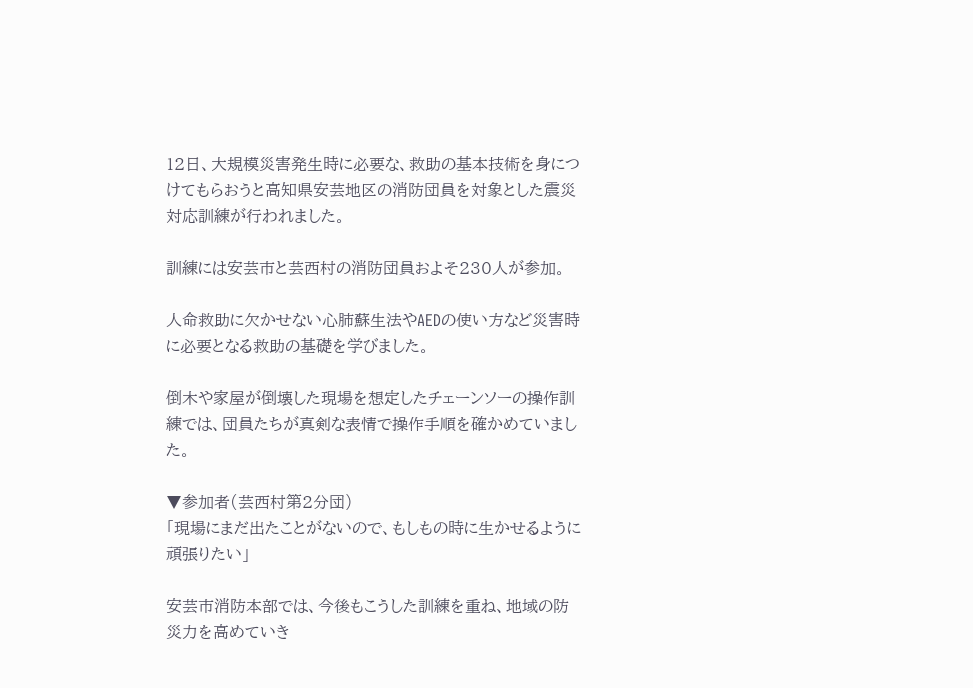12日、大規模災害発生時に必要な、救助の基本技術を身につけてもらおうと高知県安芸地区の消防団員を対象とした震災対応訓練が行われました。

訓練には安芸市と芸西村の消防団員およそ230人が参加。

人命救助に欠かせない心肺蘇生法やAEDの使い方など災害時に必要となる救助の基礎を学びました。

倒木や家屋が倒壊した現場を想定したチェーンソーの操作訓練では、団員たちが真剣な表情で操作手順を確かめていました。

▼参加者(芸西村第2分団)
「現場にまだ出たことがないので、もしもの時に生かせるように頑張りたい」

安芸市消防本部では、今後もこうした訓練を重ね、地域の防災力を高めていき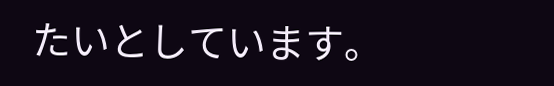たいとしています。